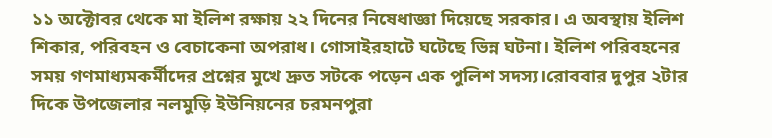১১ অক্টোবর থেকে মা ইলিশ রক্ষায় ২২ দিনের নিষেধাজ্ঞা দিয়েছে সরকার। এ অবস্থায় ইলিশ শিকার, পরিবহন ও বেচাকেনা অপরাধ। গোসাইরহাটে ঘটেছে ভিন্ন ঘটনা। ইলিশ পরিবহনের সময় গণমাধ্যমকর্মীদের প্রশ্নের মুখে দ্রুত সটকে পড়েন এক পুলিশ সদস্য।রোববার দুপুর ২টার দিকে উপজেলার নলমুড়ি ইউনিয়নের চরমনপুরা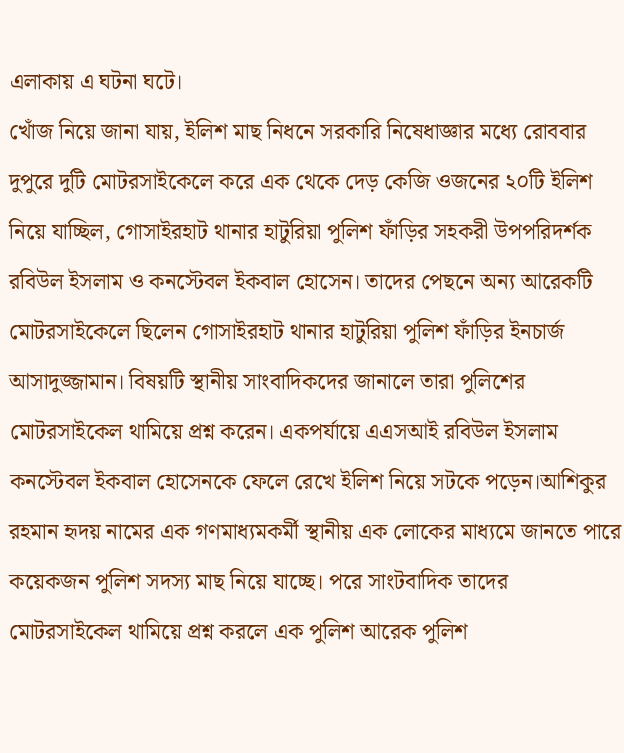এলাকায় এ ঘটনা ঘটে।
খোঁজ নিয়ে জানা যায়, ইলিশ মাছ নিধনে সরকারি নিষেধাজ্ঞার মধ্যে রোববার দুপুরে দুটি মোটরসাইকেলে করে এক থেকে দেড় কেজি ওজনের ২০টি ইলিশ নিয়ে যাচ্ছিল, গোসাইরহাট থানার হাটুরিয়া পুলিশ ফাঁড়ির সহকরী উপপরিদর্শক রবিউল ইসলাম ও কনস্টেবল ইকবাল হোসেন। তাদের পেছনে অন্য আরেকটি মোটরসাইকেলে ছিলেন গোসাইরহাট থানার হাটুরিয়া পুলিশ ফাঁড়ির ইনচার্জ আসাদুজ্জামান। বিষয়টি স্থানীয় সাংবাদিকদের জানালে তারা পুলিশের মোটরসাইকেল থামিয়ে প্রশ্ন করেন। একপর্যায়ে এএসআই রবিউল ইসলাম কনস্টেবল ইকবাল হোসেনকে ফেলে রেখে ইলিশ নিয়ে সটকে পড়েন।আশিকুর রহমান হৃদয় নামের এক গণমাধ্যমকর্মী স্থানীয় এক লোকের মাধ্যমে জানতে পারে কয়েকজন পুলিশ সদস্য মাছ নিয়ে যাচ্ছে। পরে সাংটবাদিক তাদের মোটরসাইকেল থামিয়ে প্রশ্ন করলে এক পুলিশ আরেক পুলিশ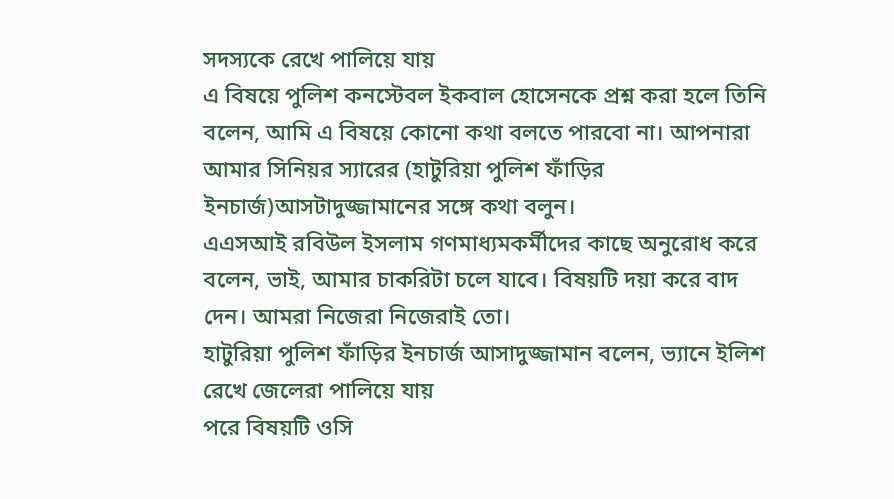সদস্যকে রেখে পালিয়ে যায়
এ বিষয়ে পুলিশ কনস্টেবল ইকবাল হোসেনকে প্রশ্ন করা হলে তিনি বলেন, আমি এ বিষয়ে কোনো কথা বলতে পারবো না। আপনারা আমার সিনিয়র স্যারের (হাটুরিয়া পুলিশ ফাঁড়ির ইনচার্জ)আসটাদুজ্জামানের সঙ্গে কথা বলুন।
এএসআই রবিউল ইসলাম গণমাধ্যমকর্মীদের কাছে অনুরোধ করে বলেন, ভাই, আমার চাকরিটা চলে যাবে। বিষয়টি দয়া করে বাদ দেন। আমরা নিজেরা নিজেরাই তো।
হাটুরিয়া পুলিশ ফাঁড়ির ইনচার্জ আসাদুজ্জামান বলেন, ভ্যানে ইলিশ রেখে জেলেরা পালিয়ে যায়
পরে বিষয়টি ওসি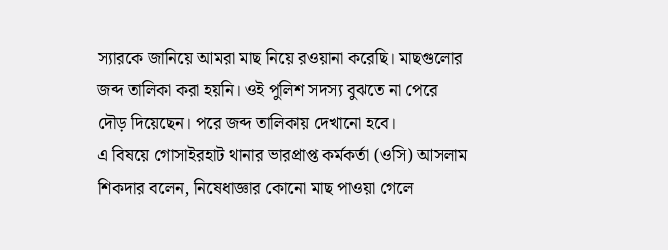স্যারকে জানিয়ে আমরা মাছ নিয়ে রওয়ানা করেছি। মাছগুলোর জব্দ তালিকা করা হয়নি। ওই পুলিশ সদস্য বুঝতে না পেরে দৌড় দিয়েছেন। পরে জব্দ তালিকায় দেখানো হবে।
এ বিষয়ে গোসাইরহাট থানার ভারপ্রাপ্ত কর্মকর্তা (ওসি) আসলাম শিকদার বলেন, নিষেধাজ্ঞার কোনো মাছ পাওয়া গেলে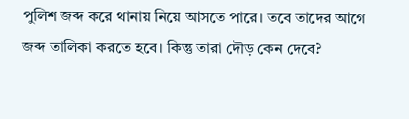পুলিশ জব্দ করে থানায় নিয়ে আসতে পারে। তবে তাদের আগে জব্দ তালিকা করতে হবে। কিন্তু তারা দৌড় কেন দেবে?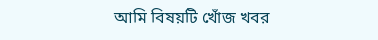আমি বিষয়টি খোঁজ খবর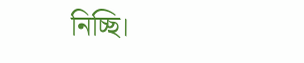নিচ্ছি।